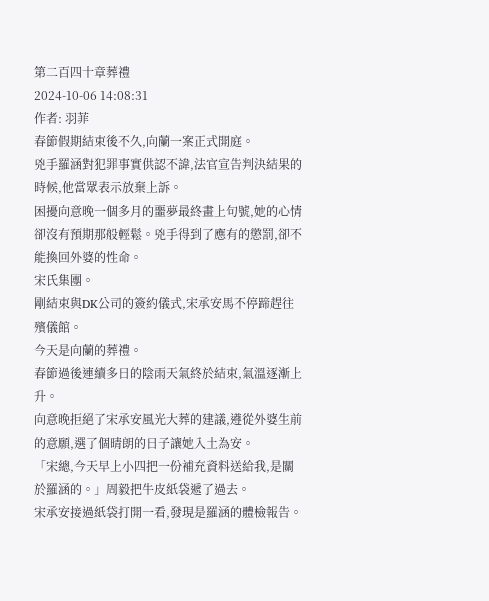第二百四十章葬禮
2024-10-06 14:08:31
作者: 羽菲
春節假期結束後不久,向蘭一案正式開庭。
兇手羅涵對犯罪事實供認不諱,法官宣告判決結果的時候,他當眾表示放棄上訴。
困擾向意晚一個多月的噩夢最終畫上句號,她的心情卻沒有預期那般輕鬆。兇手得到了應有的懲罰,卻不能換回外婆的性命。
宋氏集團。
剛結束與DK公司的簽約儀式,宋承安馬不停蹄趕往殯儀館。
今天是向蘭的葬禮。
春節過後連續多日的陰雨天氣終於結束,氣溫逐漸上升。
向意晚拒絕了宋承安風光大葬的建議,遵從外婆生前的意願,選了個晴朗的日子讓她入土為安。
「宋總,今天早上小四把一份補充資料送給我,是關於羅涵的。」周毅把牛皮紙袋遞了過去。
宋承安接過紙袋打開一看,發現是羅涵的體檢報告。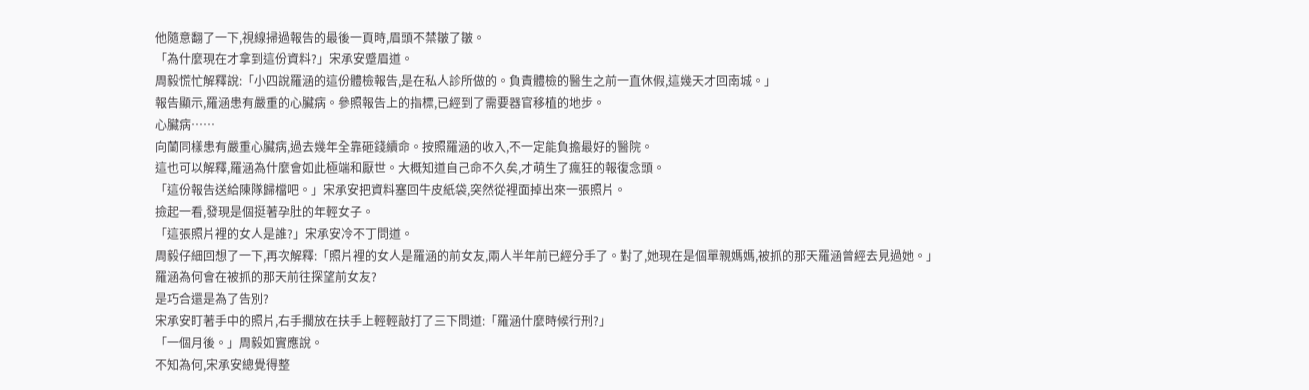他隨意翻了一下,視線掃過報告的最後一頁時,眉頭不禁皺了皺。
「為什麼現在才拿到這份資料?」宋承安蹙眉道。
周毅慌忙解釋說:「小四說羅涵的這份體檢報告,是在私人診所做的。負責體檢的醫生之前一直休假,這幾天才回南城。」
報告顯示,羅涵患有嚴重的心臟病。參照報告上的指標,已經到了需要器官移植的地步。
心臟病……
向蘭同樣患有嚴重心臟病,過去幾年全靠砸錢續命。按照羅涵的收入,不一定能負擔最好的醫院。
這也可以解釋,羅涵為什麼會如此極端和厭世。大概知道自己命不久矣,才萌生了瘋狂的報復念頭。
「這份報告送給陳隊歸檔吧。」宋承安把資料塞回牛皮紙袋,突然從裡面掉出來一張照片。
撿起一看,發現是個挺著孕肚的年輕女子。
「這張照片裡的女人是誰?」宋承安冷不丁問道。
周毅仔細回想了一下,再次解釋:「照片裡的女人是羅涵的前女友,兩人半年前已經分手了。對了,她現在是個單親媽媽,被抓的那天羅涵曾經去見過她。」
羅涵為何會在被抓的那天前往探望前女友?
是巧合還是為了告別?
宋承安盯著手中的照片,右手擱放在扶手上輕輕敲打了三下問道:「羅涵什麼時候行刑?」
「一個月後。」周毅如實應說。
不知為何,宋承安總覺得整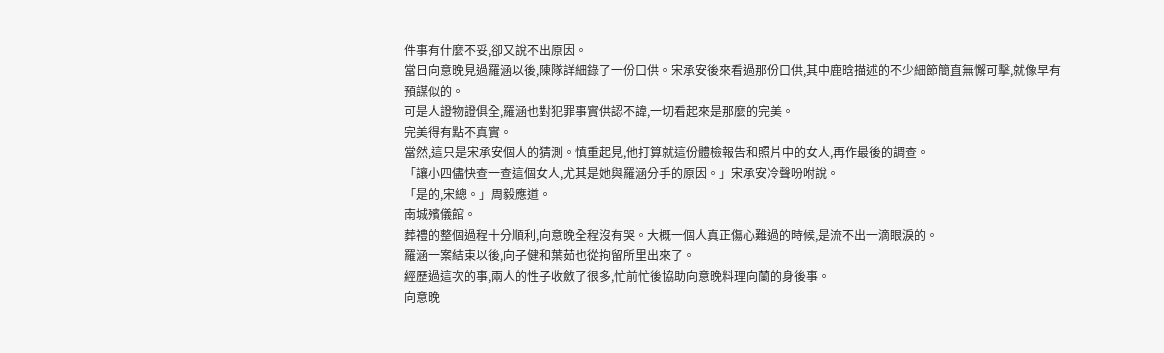件事有什麼不妥,卻又說不出原因。
當日向意晚見過羅涵以後,陳隊詳細錄了一份口供。宋承安後來看過那份口供,其中鹿晗描述的不少細節簡直無懈可擊,就像早有預謀似的。
可是人證物證俱全,羅涵也對犯罪事實供認不諱,一切看起來是那麼的完美。
完美得有點不真實。
當然,這只是宋承安個人的猜測。慎重起見,他打算就這份體檢報告和照片中的女人,再作最後的調查。
「讓小四儘快查一查這個女人,尤其是她與羅涵分手的原因。」宋承安冷聲吩咐說。
「是的,宋總。」周毅應道。
南城殯儀館。
葬禮的整個過程十分順利,向意晚全程沒有哭。大概一個人真正傷心難過的時候,是流不出一滴眼淚的。
羅涵一案結束以後,向子健和葉茹也從拘留所里出來了。
經歷過這次的事,兩人的性子收斂了很多,忙前忙後協助向意晚料理向蘭的身後事。
向意晚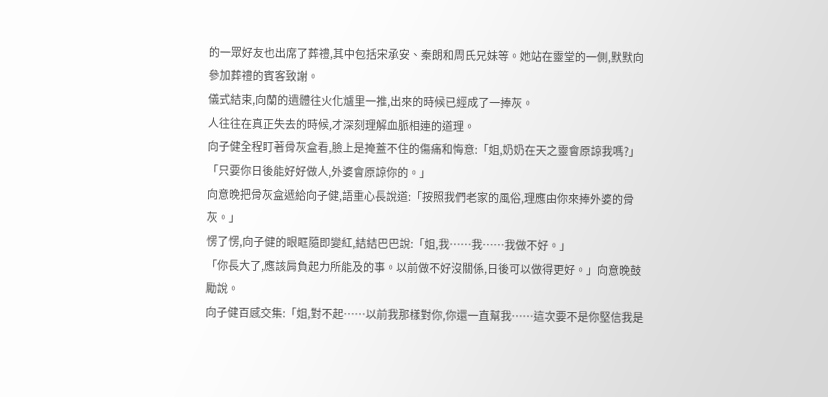的一眾好友也出席了葬禮,其中包括宋承安、秦朗和周氏兄妹等。她站在靈堂的一側,默默向參加葬禮的賓客致謝。
儀式結束,向蘭的遺體往火化爐里一推,出來的時候已經成了一捧灰。
人往往在真正失去的時候,才深刻理解血脈相連的道理。
向子健全程盯著骨灰盒看,臉上是掩蓋不住的傷痛和悔意:「姐,奶奶在天之靈會原諒我嗎?」
「只要你日後能好好做人,外婆會原諒你的。」
向意晚把骨灰盒遞給向子健,語重心長說道:「按照我們老家的風俗,理應由你來捧外婆的骨灰。」
愣了愣,向子健的眼眶隨即變紅,結結巴巴說:「姐,我……我……我做不好。」
「你長大了,應該肩負起力所能及的事。以前做不好沒關係,日後可以做得更好。」向意晚鼓勵說。
向子健百感交集:「姐,對不起……以前我那樣對你,你還一直幫我……這次要不是你堅信我是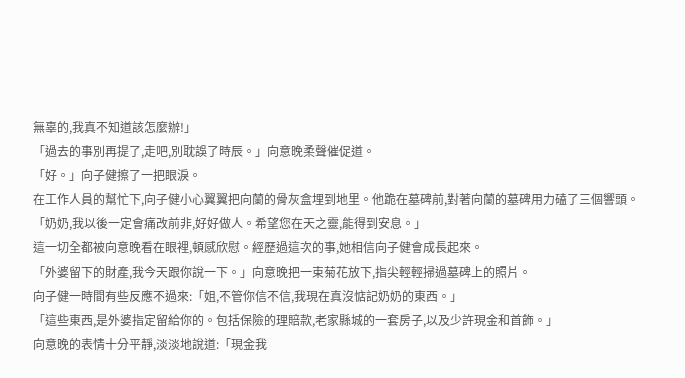無辜的,我真不知道該怎麼辦!」
「過去的事別再提了,走吧,別耽誤了時辰。」向意晚柔聲催促道。
「好。」向子健擦了一把眼淚。
在工作人員的幫忙下,向子健小心翼翼把向蘭的骨灰盒埋到地里。他跪在墓碑前,對著向蘭的墓碑用力磕了三個響頭。
「奶奶,我以後一定會痛改前非,好好做人。希望您在天之靈,能得到安息。」
這一切全都被向意晚看在眼裡,頓感欣慰。經歷過這次的事,她相信向子健會成長起來。
「外婆留下的財產,我今天跟你說一下。」向意晚把一束菊花放下,指尖輕輕掃過墓碑上的照片。
向子健一時間有些反應不過來:「姐,不管你信不信,我現在真沒惦記奶奶的東西。」
「這些東西,是外婆指定留給你的。包括保險的理賠款,老家縣城的一套房子,以及少許現金和首飾。」
向意晚的表情十分平靜,淡淡地說道:「現金我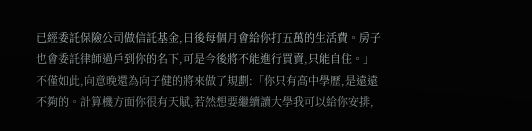已經委託保險公司做信託基金,日後每個月會給你打五萬的生活費。房子也會委託律師過戶到你的名下,可是今後將不能進行買賣,只能自住。」
不僅如此,向意晚還為向子健的將來做了規劃:「你只有高中學歷,是遠遠不夠的。計算機方面你很有天賦,若然想要繼續讀大學我可以給你安排,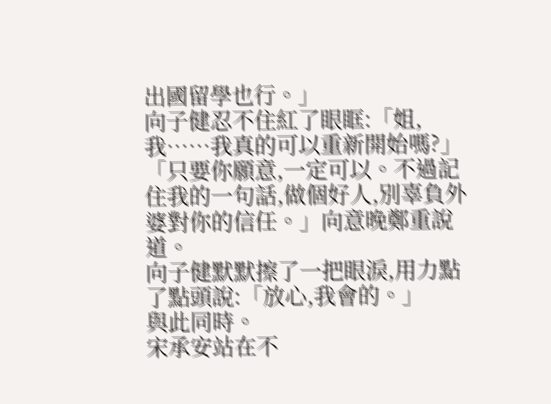出國留學也行。」
向子健忍不住紅了眼眶:「姐,我……我真的可以重新開始嗎?」
「只要你願意,一定可以。不過記住我的一句話,做個好人,別辜負外婆對你的信任。」向意晚鄭重說道。
向子健默默擦了一把眼淚,用力點了點頭說:「放心,我會的。」
與此同時。
宋承安站在不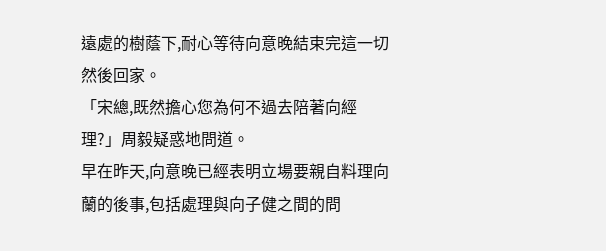遠處的樹蔭下,耐心等待向意晚結束完這一切然後回家。
「宋總,既然擔心您為何不過去陪著向經理?」周毅疑惑地問道。
早在昨天,向意晚已經表明立場要親自料理向蘭的後事,包括處理與向子健之間的問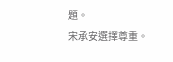題。
宋承安選擇尊重。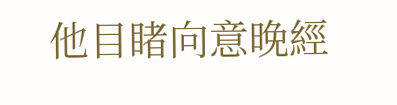他目睹向意晚經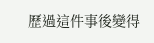歷過這件事後變得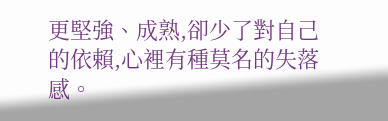更堅強、成熟,卻少了對自己的依賴,心裡有種莫名的失落感。